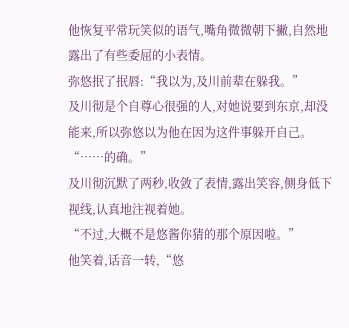他恢复平常玩笑似的语气,嘴角微微朝下撇,自然地露出了有些委屈的小表情。
弥悠抿了抿唇:“我以为,及川前辈在躲我。”
及川彻是个自尊心很强的人,对她说要到东京,却没能来,所以弥悠以为他在因为这件事躲开自己。
“……的确。”
及川彻沉默了两秒,收敛了表情,露出笑容,侧身低下视线,认真地注视着她。
“不过,大概不是悠酱你猜的那个原因啦。”
他笑着,话音一转,“悠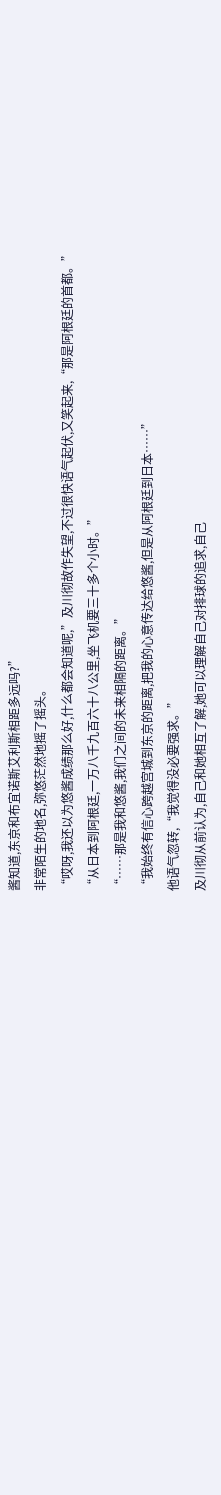酱知道,东京和布宜诺斯艾利斯相距多远吗?”
非常陌生的地名,弥悠茫然地摇了摇头。
“哎呀,我还以为悠酱成绩那么好,什么都会知道呢,”及川彻故作失望,不过很快语气起伏,又笑起来,“那是阿根廷的首都。”
“从日本到阿根廷,一万八千九百六十八公里,坐飞机要三十多个小时。”
“……那是我和悠酱,我们之间的未来相隔的距离。”
“我始终有信心跨越宫城到东京的距离,把我的心意传达给悠酱,但是从阿根廷到日本……”
他语气忽转,“我觉得没必要强求。”
及川彻从前认为,自己和她相互了解,她可以理解自己对排球的追求,自己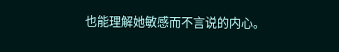也能理解她敏感而不言说的内心。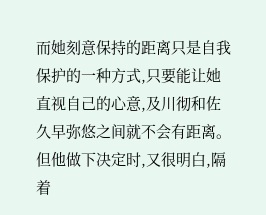而她刻意保持的距离只是自我保护的一种方式,只要能让她直视自己的心意,及川彻和佐久早弥悠之间就不会有距离。
但他做下决定时,又很明白,隔着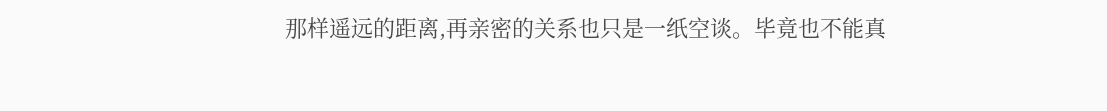那样遥远的距离,再亲密的关系也只是一纸空谈。毕竟也不能真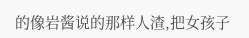的像岩酱说的那样人渣,把女孩子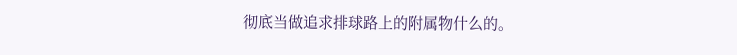彻底当做追求排球路上的附属物什么的。